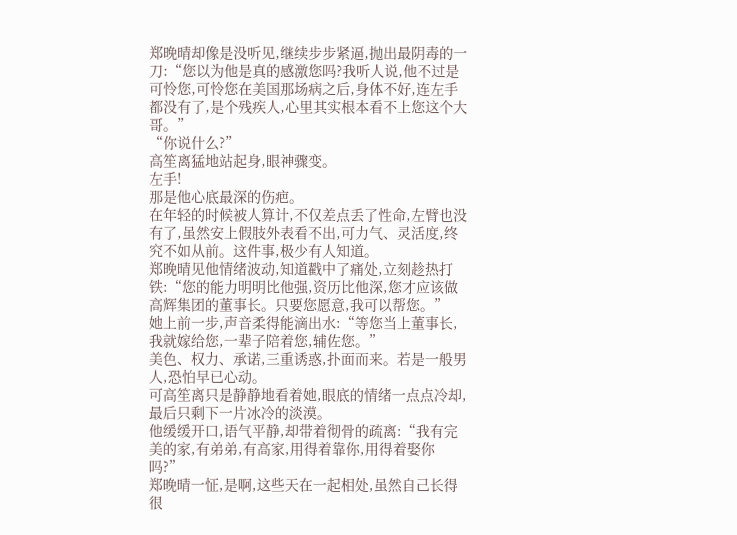郑晚晴却像是没听见,继续步步紧逼,抛出最阴毒的一刀:“您以为他是真的感激您吗?我听人说,他不过是可怜您,可怜您在美国那场病之后,身体不好,连左手都没有了,是个残疾人,心里其实根本看不上您这个大哥。”
“你说什么?”
高笙离猛地站起身,眼神骤变。
左手!
那是他心底最深的伤疤。
在年轻的时候被人算计,不仅差点丢了性命,左臂也没有了,虽然安上假肢外表看不出,可力气、灵活度,终究不如从前。这件事,极少有人知道。
郑晚晴见他情绪波动,知道戳中了痛处,立刻趁热打铁:“您的能力明明比他强,资历比他深,您才应该做高辉集团的董事长。只要您愿意,我可以帮您。”
她上前一步,声音柔得能滴出水:“等您当上董事长,我就嫁给您,一辈子陪着您,辅佐您。”
美色、权力、承诺,三重诱惑,扑面而来。若是一般男人,恐怕早已心动。
可高笙离只是静静地看着她,眼底的情绪一点点冷却,最后只剩下一片冰冷的淡漠。
他缓缓开口,语气平静,却带着彻骨的疏离:“我有完美的家,有弟弟,有高家,用得着靠你,用得着娶你吗?”
郑晚晴一怔,是啊,这些天在一起相处,虽然自己长得很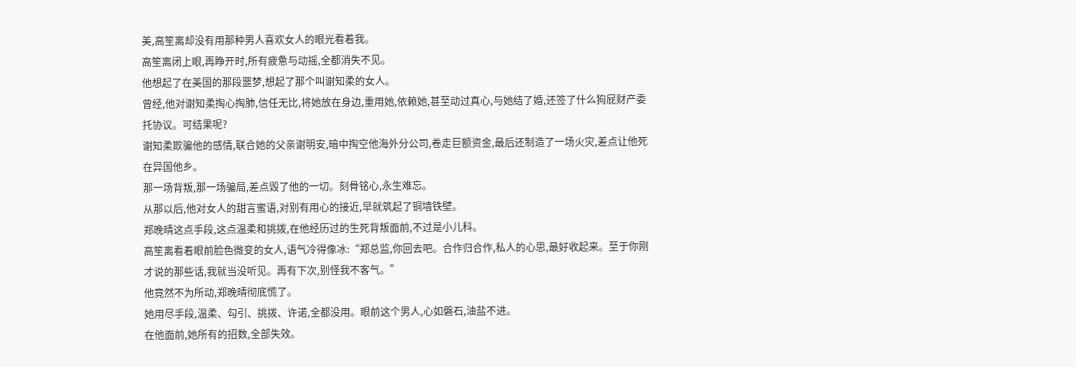美,高笙离却没有用那种男人喜欢女人的眼光看着我。
高笙离闭上眼,再睁开时,所有疲惫与动摇,全都消失不见。
他想起了在美国的那段噩梦,想起了那个叫谢知柔的女人。
曾经,他对谢知柔掏心掏肺,信任无比,将她放在身边,重用她,依赖她,甚至动过真心,与她结了婚,还签了什么狗屁财产委托协议。可结果呢?
谢知柔欺骗他的感情,联合她的父亲谢明安,暗中掏空他海外分公司,卷走巨额资金,最后还制造了一场火灾,差点让他死在异国他乡。
那一场背叛,那一场骗局,差点毁了他的一切。刻骨铭心,永生难忘。
从那以后,他对女人的甜言蜜语,对别有用心的接近,早就筑起了铜墙铁壁。
郑晚晴这点手段,这点温柔和挑拨,在他经历过的生死背叛面前,不过是小儿科。
高笙离看着眼前脸色微变的女人,语气冷得像冰:“郑总监,你回去吧。合作归合作,私人的心思,最好收起来。至于你刚才说的那些话,我就当没听见。再有下次,别怪我不客气。”
他竟然不为所动,郑晚晴彻底慌了。
她用尽手段,温柔、勾引、挑拨、许诺,全都没用。眼前这个男人,心如磐石,油盐不进。
在他面前,她所有的招数,全部失效。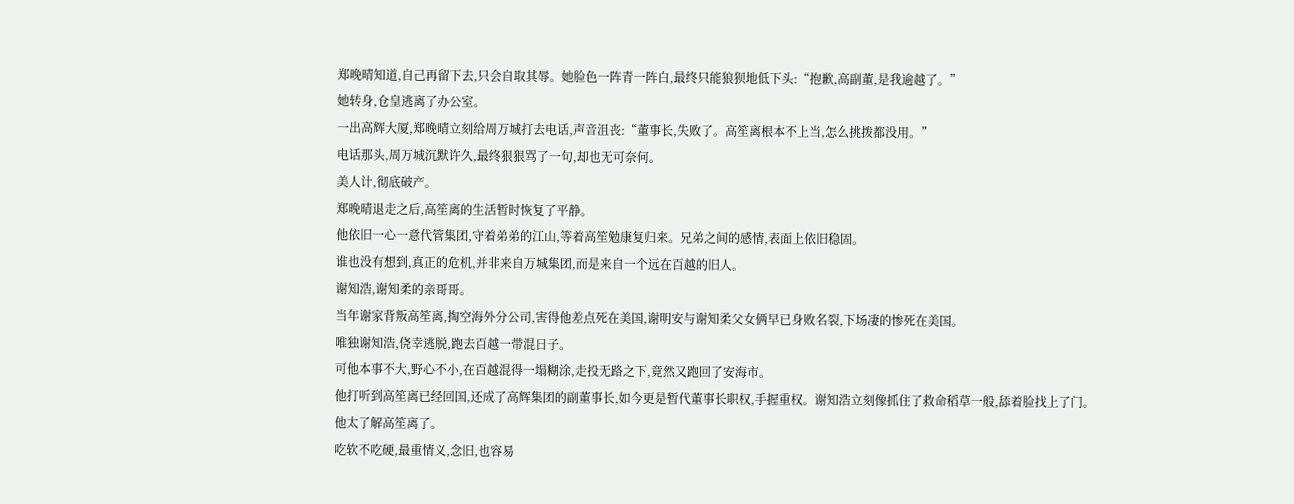郑晚晴知道,自己再留下去,只会自取其辱。她脸色一阵青一阵白,最终只能狼狈地低下头:“抱歉,高副董,是我逾越了。”
她转身,仓皇逃离了办公室。
一出高辉大厦,郑晚晴立刻给周万城打去电话,声音沮丧:“董事长,失败了。高笙离根本不上当,怎么挑拨都没用。”
电话那头,周万城沉默许久,最终狠狠骂了一句,却也无可奈何。
美人计,彻底破产。
郑晚晴退走之后,高笙离的生活暂时恢复了平静。
他依旧一心一意代管集团,守着弟弟的江山,等着高笙勉康复归来。兄弟之间的感情,表面上依旧稳固。
谁也没有想到,真正的危机,并非来自万城集团,而是来自一个远在百越的旧人。
谢知浩,谢知柔的亲哥哥。
当年谢家背叛高笙离,掏空海外分公司,害得他差点死在美国,谢明安与谢知柔父女俩早已身败名裂,下场凄的惨死在美国。
唯独谢知浩,侥幸逃脱,跑去百越一带混日子。
可他本事不大,野心不小,在百越混得一塌糊涂,走投无路之下,竟然又跑回了安海市。
他打听到高笙离已经回国,还成了高辉集团的副董事长,如今更是暂代董事长职权,手握重权。谢知浩立刻像抓住了救命稻草一般,舔着脸找上了门。
他太了解高笙离了。
吃软不吃硬,最重情义,念旧,也容易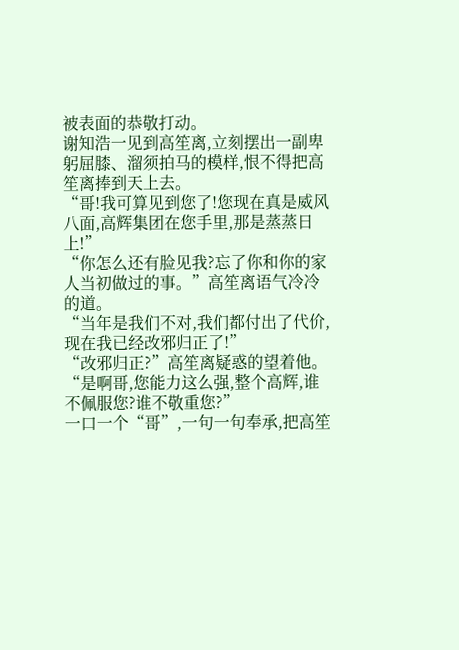被表面的恭敬打动。
谢知浩一见到高笙离,立刻摆出一副卑躬屈膝、溜须拍马的模样,恨不得把高笙离捧到天上去。
“哥!我可算见到您了!您现在真是威风八面,高辉集团在您手里,那是蒸蒸日上!”
“你怎么还有脸见我?忘了你和你的家人当初做过的事。”高笙离语气冷冷的道。
“当年是我们不对,我们都付出了代价,现在我已经改邪归正了!”
“改邪归正?”高笙离疑惑的望着他。
“是啊哥,您能力这么强,整个高辉,谁不佩服您?谁不敬重您?”
一口一个“哥”,一句一句奉承,把高笙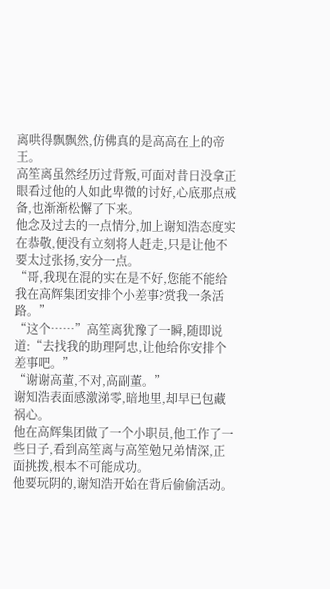离哄得飘飘然,仿佛真的是高高在上的帝王。
高笙离虽然经历过背叛,可面对昔日没拿正眼看过他的人如此卑微的讨好,心底那点戒备,也渐渐松懈了下来。
他念及过去的一点情分,加上谢知浩态度实在恭敬,便没有立刻将人赶走,只是让他不要太过张扬,安分一点。
“哥,我现在混的实在是不好,您能不能给我在高辉集团安排个小差事?赏我一条活路。”
“这个……”高笙离犹豫了一瞬,随即说道:“去找我的助理阿忠,让他给你安排个差事吧。”
“谢谢高董,不对,高副董。”
谢知浩表面感激涕零,暗地里,却早已包藏祸心。
他在高辉集团做了一个小职员,他工作了一些日子,看到高笙离与高笙勉兄弟情深,正面挑拨,根本不可能成功。
他要玩阴的,谢知浩开始在背后偷偷活动。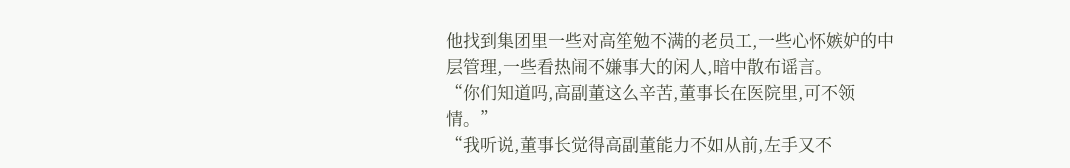他找到集团里一些对高笙勉不满的老员工,一些心怀嫉妒的中层管理,一些看热闹不嫌事大的闲人,暗中散布谣言。
“你们知道吗,高副董这么辛苦,董事长在医院里,可不领情。”
“我听说,董事长觉得高副董能力不如从前,左手又不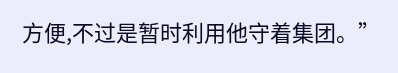方便,不过是暂时利用他守着集团。”